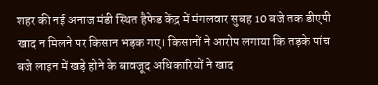शहर की नई अनाज मंडी स्थित हैफेड केंद्र में मंगलवार सुबह 10 बजे तक डीएपी खाद न मिलने पर किसान भड़क गए। किसानों ने आरोप लगाया कि तड़के पांच बजे लाइन में खड़े होने के बावजूद अधिकारियों ने खाद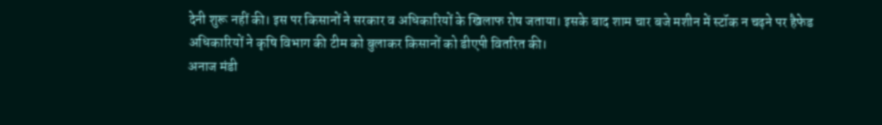देनी शुरू नहीं की। इस पर किसानों ने सरकार व अधिकारियों के खिलाफ रोष जताया। इसके बाद शाम चार बजे मशीन में स्टॉक न चढ़ने पर हैफेड अधिकारियों ने कृषि विभाग की टीम को बुलाकर किसानों को डीएपी वितरित की।
अनाज मंडी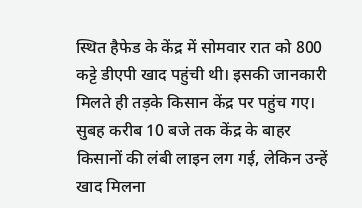स्थित हैफेड के केंद्र में सोमवार रात को 800 कट्टे डीएपी खाद पहुंची थी। इसकी जानकारी मिलते ही तड़के किसान केंद्र पर पहुंच गए। सुबह करीब 10 बजे तक केंद्र के बाहर किसानों की लंबी लाइन लग गई, लेकिन उन्हें खाद मिलना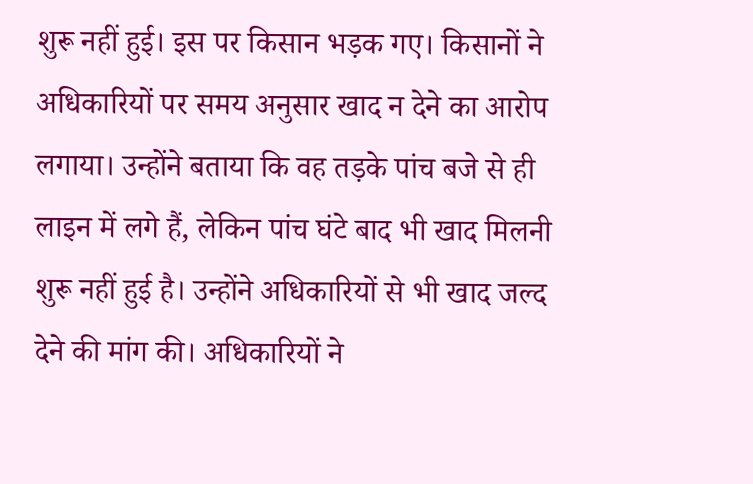शुरू नहीं हुई। इस पर किसान भड़क गए। किसानों ने अधिकारियों पर समय अनुसार खाद न देने का आरोप लगाया। उन्होंने बताया कि वह तड़के पांच बजे से ही लाइन में लगे हैं, लेकिन पांच घंटे बाद भी खाद मिलनी शुरू नहीं हुई है। उन्होंने अधिकारियों से भी खाद जल्द देने की मांग की। अधिकारियों ने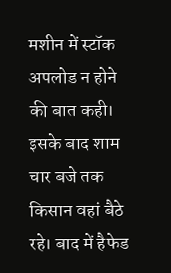मशीन में स्टॉक अपलोड न होने की बात कही। इसके बाद शाम चार बजे तक किसान वहां बैठे रहे। बाद में हैफेड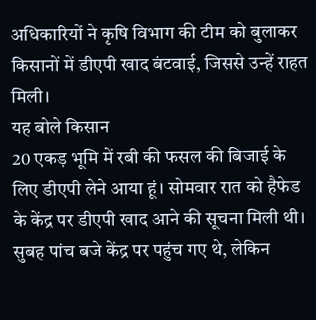अधिकारियों ने कृषि विभाग की टीम को बुलाकर किसानों में डीएपी खाद बंटवाई, जिससे उन्हें राहत मिली।
यह बोले किसान
20 एकड़ भूमि में रबी की फसल की बिजाई के लिए डीएपी लेने आया हूं। सोमवार रात को हैफेड के केंद्र पर डीएपी खाद आने की सूचना मिली थी। सुबह पांच बजे केंद्र पर पहुंच गए थे, लेकिन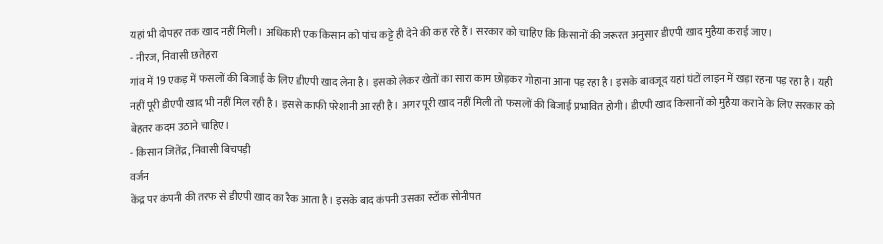यहां भी दोपहर तक खाद नहीं मिली। अधिकारी एक किसान को पांच कट्टे ही देने की कह रहे हैं। सरकार को चाहिए कि किसानों की जरूरत अनुसार डीएपी खाद मुहैया कराई जाए।
- नीरज, निवासी छतेहरा
गांव में 19 एकड़ में फसलों की बिजाई के लिए डीएपी खाद लेना है। इसको लेकर खेतों का सारा काम छोड़कर गोहाना आना पड़ रहा है। इसके बावजूद यहां घंटों लाइन में खड़ा रहना पड़ रहा है। यही नहीं पूरी डीएपी खाद भी नहीं मिल रही है। इससे काफी परेशानी आ रही है। अगर पूरी खाद नहीं मिली तो फसलों की बिजाई प्रभावित होगी। डीएपी खाद किसानों को मुहैया कराने के लिए सरकार को बेहतर कदम उठाने चाहिए।
- किसान जितेंद्र, निवासी बिचपड़ी
वर्जन
केंद्र पर कंपनी की तरफ से डीएपी खाद का रैक आता है। इसके बाद कंपनी उसका स्टॉक सोनीपत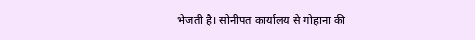भेजती है। सोनीपत कार्यालय से गोहाना की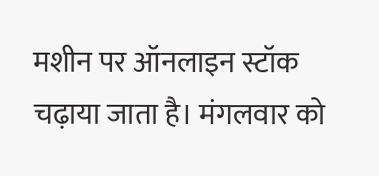मशीन पर ऑनलाइन स्टॉक चढ़ाया जाता है। मंगलवार को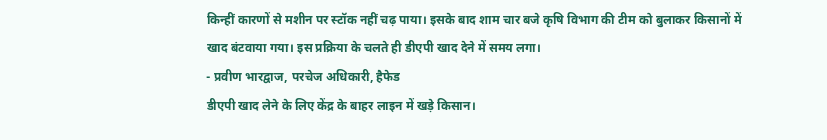किन्हीं कारणों से मशीन पर स्टॉक नहीं चढ़ पाया। इसके बाद शाम चार बजे कृषि विभाग की टीम को बुलाकर किसानों में खाद बंटवाया गया। इस प्रक्रिया के चलते ही डीएपी खाद देने में समय लगा।
- प्रवीण भारद्वाज, परचेज अधिकारी, हैफेड
डीएपी खाद लेने के लिए केंद्र के बाहर लाइन में खड़े किसान।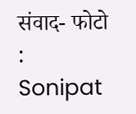संवाद- फोटो : Sonipat